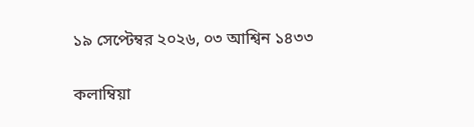১৯ সেপ্টেম্বর ২০২৬, ০৩ আশ্বিন ১৪৩৩

কলাম্বিয়া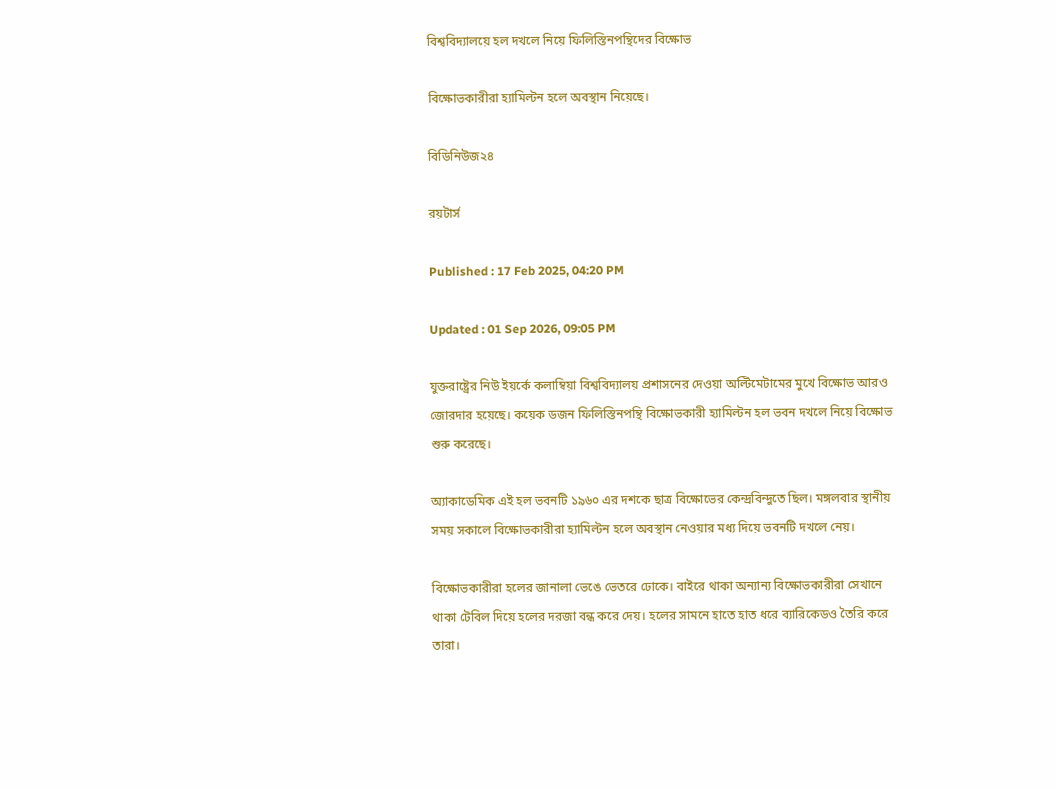বিশ্ববিদ্যালয়ে হল দখলে নিয়ে ফিলিস্তিনপন্থিদের বিক্ষোভ

বিক্ষোভকারীরা হ্যামিল্টন হলে অবস্থান নিয়েছে।

বিডিনিউজ২৪

রয়টার্স

Published : 17 Feb 2025, 04:20 PM

Updated : 01 Sep 2026, 09:05 PM

যুক্তরাষ্ট্রের নিউ ইয়র্কে কলাম্বিয়া বিশ্ববিদ্যালয় প্রশাসনের দেওয়া অল্টিমেটামের মুখে বিক্ষোভ আরও জোরদার হয়েছে। কয়েক ডজন ফিলিস্তিনপন্থি বিক্ষোভকারী হ্যামিল্টন হল ভবন দখলে নিয়ে বিক্ষোভ শুরু করেছে।

অ্যাকাডেমিক এই হল ভবনটি ১৯৬০ এর দশকে ছাত্র বিক্ষোভের কেন্দ্রবিন্দুতে ছিল। মঙ্গলবার স্থানীয় সময় সকালে বিক্ষোভকারীরা হ্যামিল্টন হলে অবস্থান নেওয়ার মধ্য দিয়ে ভবনটি দখলে নেয়।

বিক্ষোভকারীরা হলের জানালা ভেঙে ভেতরে ঢোকে। বাইরে থাকা অন্যান্য বিক্ষোভকারীরা সেখানে থাকা টেবিল দিয়ে হলের দরজা বন্ধ করে দেয়। হলের সামনে হাতে হাত ধরে ব্যারিকেডও তৈরি করে তারা।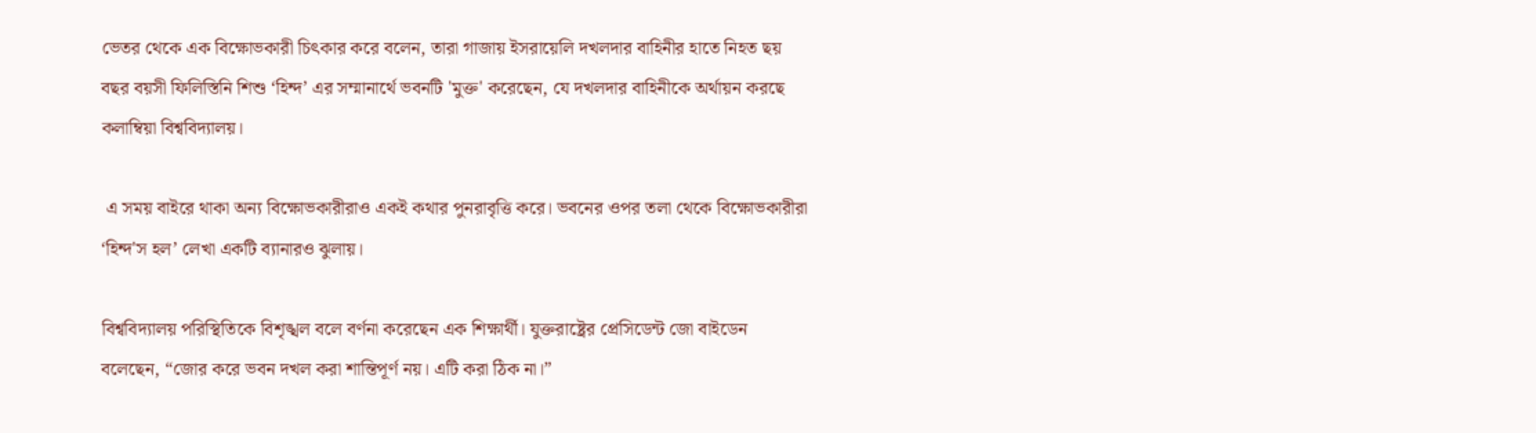ভেতর থেকে এক বিক্ষোভকারী চিৎকার করে বলেন, তারা গাজায় ইসরায়েলি দখলদার বাহিনীর হাতে নিহত ছয় বছর বয়সী ফিলিস্তিনি শিশু ‘হিন্দ’ এর সম্মানার্থে ভবনটি 'মুক্ত' করেছেন, যে দখলদার বাহিনীকে অর্থায়ন করছে কলাম্বিয়া বিশ্ববিদ্যালয়।

 এ সময় বাইরে থাকা অন্য বিক্ষোভকারীরাও একই কথার পুনরাবৃত্তি করে। ভবনের ওপর তলা থেকে বিক্ষোভকারীরা ‘হিন্দ'স হল’ লেখা একটি ব্যানারও ঝুলায়।

বিশ্ববিদ্যালয় পরিস্থিতিকে বিশৃঙ্খল বলে বর্ণনা করেছেন এক শিক্ষার্থী। যুক্তরাষ্ট্রের প্রেসিডেন্ট জো বাইডেন বলেছেন, “জোর করে ভবন দখল করা শান্তিপূর্ণ নয়। এটি করা ঠিক না।”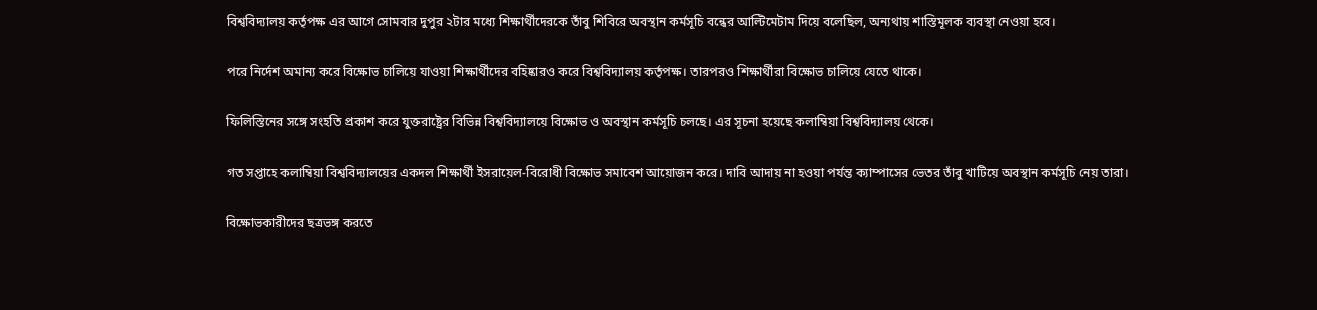বিশ্ববিদ্যালয় কর্তৃপক্ষ এর আগে সোমবার দুপুর ২টার মধ্যে শিক্ষার্থীদেরকে তাঁবু শিবিরে অবস্থান কর্মসূচি বন্ধের আল্টিমেটাম দিয়ে বলেছিল, অন্যথায় শাস্তিমূলক ব্যবস্থা নেওয়া হবে।

পরে নির্দেশ অমান্য করে বিক্ষোভ চালিয়ে যাওয়া শিক্ষার্থীদের বহিষ্কারও করে বিশ্ববিদ্যালয় কর্তৃপক্ষ। তারপরও শিক্ষার্থীরা বিক্ষোভ চালিয়ে যেতে থাকে।

ফিলিস্তিনের সঙ্গে সংহতি প্রকাশ করে যুক্তরাষ্ট্রের বিভিন্ন বিশ্ববিদ্যালয়ে বিক্ষোভ ও অবস্থান কর্মসূচি চলছে। এর সূচনা হয়েছে কলাম্বিয়া বিশ্ববিদ্যালয় থেকে।

গত সপ্তাহে কলাম্বিয়া বিশ্ববিদ্যালয়ের একদল শিক্ষার্থী ইসরায়েল-বিরোধী বিক্ষোভ সমাবেশ আয়োজন করে। দাবি আদায় না হওয়া পর্যন্ত ক্যাম্পাসের ভেতর তাঁবু খাটিয়ে অবস্থান কর্মসূচি নেয় তারা।

বিক্ষোভকারীদের ছত্রভঙ্গ করতে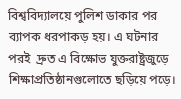বিশ্ববিদ্যালয়ে পুলিশ ডাকার পর ব্যাপক ধরপাকড় হয়। এ ঘটনার পরই  দ্রুত এ বিক্ষোভ যুক্তরাষ্ট্রজুড়ে শিক্ষাপ্রতিষ্ঠানগুলোতে ছড়িয়ে পড়ে।